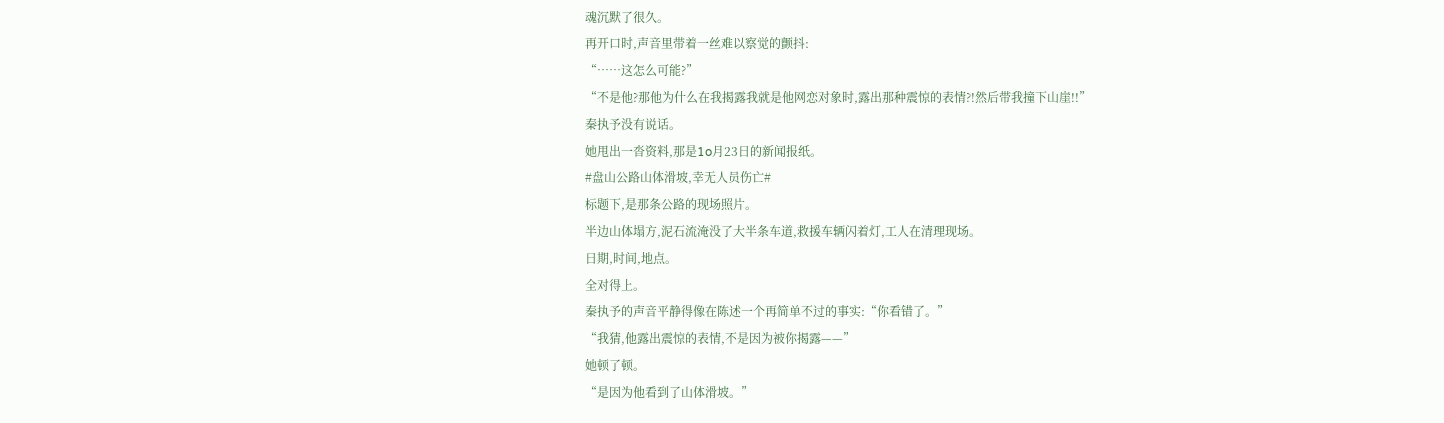魂沉默了很久。
再开口时,声音里带着一丝难以察觉的颤抖:
“……这怎么可能?”
“不是他?那他为什么在我揭露我就是他网恋对象时,露出那种震惊的表情?!然后带我撞下山崖!!”
秦执予没有说话。
她甩出一沓资料,那是1o月23日的新闻报纸。
#盘山公路山体滑坡,幸无人员伤亡#
标题下,是那条公路的现场照片。
半边山体塌方,泥石流淹没了大半条车道,救援车辆闪着灯,工人在清理现场。
日期,时间,地点。
全对得上。
秦执予的声音平静得像在陈述一个再简单不过的事实:“你看错了。”
“我猜,他露出震惊的表情,不是因为被你揭露——”
她顿了顿。
“是因为他看到了山体滑坡。”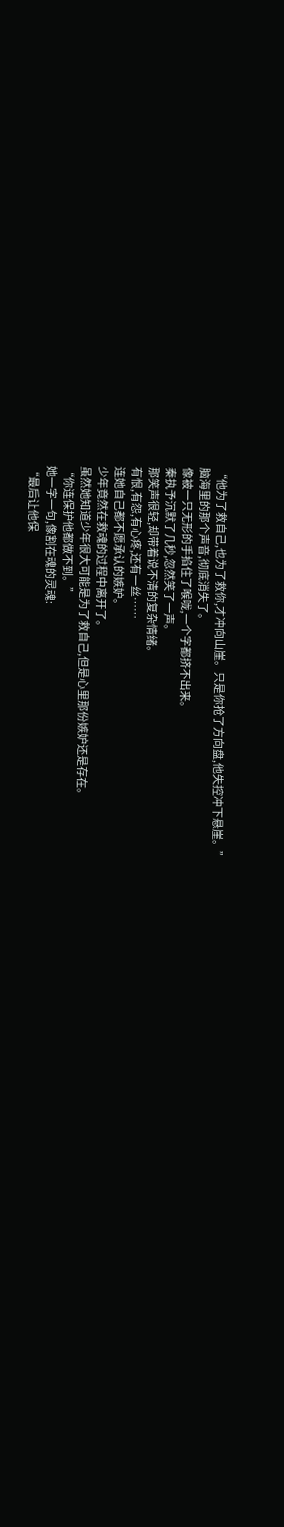“他为了救自己,也为了救你,才冲向山崖。只是你抢了方向盘,他失控冲下悬崖。”
脑海里的那个声音,彻底消失了。
像被一只无形的手掐住了喉咙,一个字都挤不出来。
秦执予沉默了几秒,忽然笑了一声。
那笑声很轻,却带着说不清的复杂情绪。
有恨,有怨,有心疼,还有一丝……
连她自己都不愿承认的嫉妒。
少年竟然在救魂的过程中离开了。
虽然她知道少年很大可能是为了救自己,但是心里那份嫉妒还是存在。
“你连保护他都做不到。”
她一字一句,像割在魂的灵魂:
“最后让他保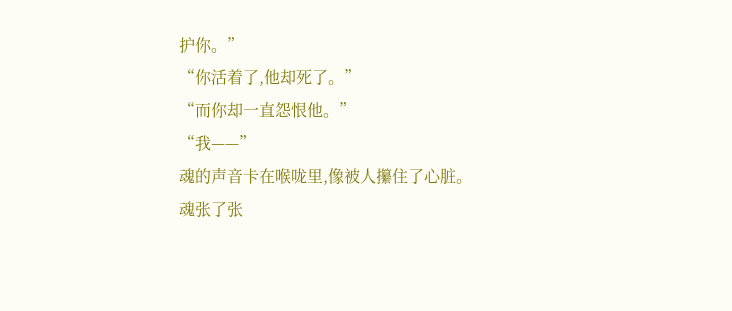护你。”
“你活着了,他却死了。”
“而你却一直怨恨他。”
“我——”
魂的声音卡在喉咙里,像被人攥住了心脏。
魂张了张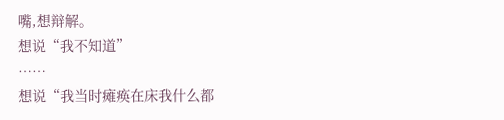嘴,想辩解。
想说“我不知道”
……
想说“我当时瘫痪在床我什么都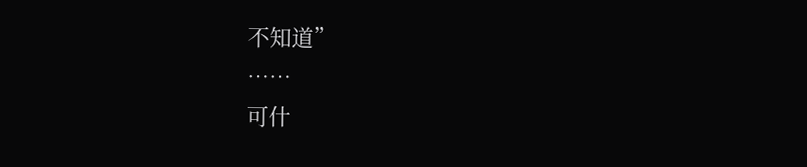不知道”
……
可什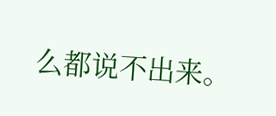么都说不出来。